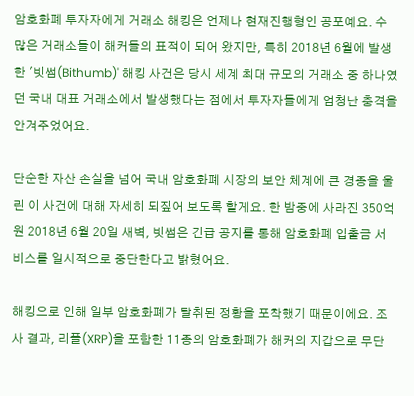암호화폐 투자자에게 거래소 해킹은 언제나 현재진행형인 공포예요. 수많은 거래소들이 해커들의 표적이 되어 왔지만, 특히 2018년 6월에 발생한 '빗썸(Bithumb)' 해킹 사건은 당시 세계 최대 규모의 거래소 중 하나였던 국내 대표 거래소에서 발생했다는 점에서 투자자들에게 엄청난 충격을 안겨주었어요.

단순한 자산 손실을 넘어 국내 암호화폐 시장의 보안 체계에 큰 경종을 울린 이 사건에 대해 자세히 되짚어 보도록 할게요. 한 밤중에 사라진 350억 원 2018년 6월 20일 새벽, 빗썸은 긴급 공지를 통해 암호화폐 입출금 서비스를 일시적으로 중단한다고 밝혔어요.

해킹으로 인해 일부 암호화폐가 탈취된 정황을 포착했기 때문이에요. 조사 결과, 리플(XRP)을 포함한 11종의 암호화폐가 해커의 지갑으로 무단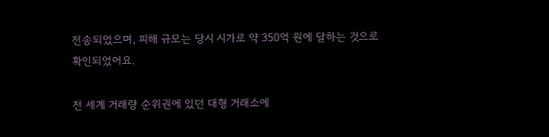전송되었으며, 피해 규모는 당시 시가로 약 350억 원에 달하는 것으로 확인되었어요.

전 세계 거래량 순위권에 있던 대형 거래소에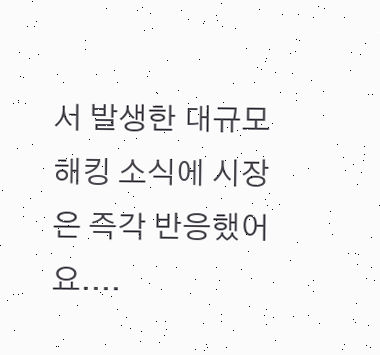서 발생한 대규모 해킹 소식에 시장은 즉각 반응했어요....